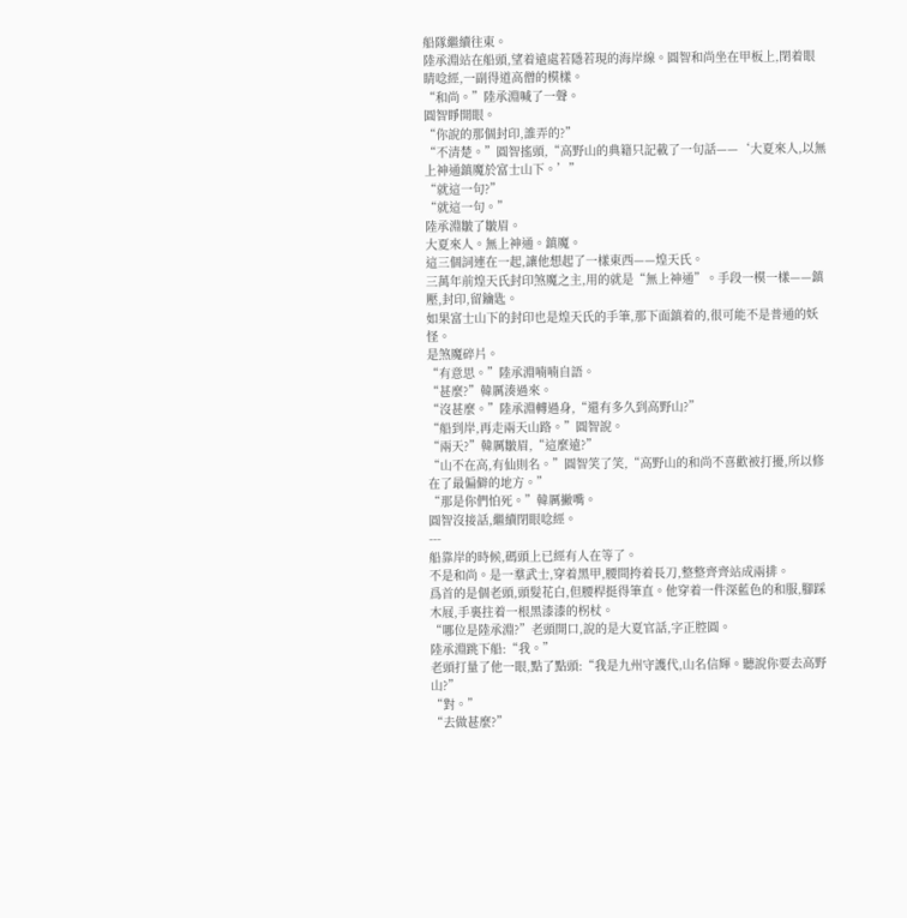船隊繼續往東。
陸承淵站在船頭,望着遠處若隱若現的海岸線。圓智和尚坐在甲板上,閉着眼睛唸經,一副得道高僧的模樣。
“和尚。”陸承淵喊了一聲。
圓智睜開眼。
“你說的那個封印,誰弄的?”
“不清楚。”圓智搖頭,“高野山的典籍只記載了一句話——‘大夏來人,以無上神通鎮魔於富士山下。’”
“就這一句?”
“就這一句。”
陸承淵皺了皺眉。
大夏來人。無上神通。鎮魔。
這三個詞連在一起,讓他想起了一樣東西——煌天氏。
三萬年前煌天氏封印煞魔之主,用的就是“無上神通”。手段一模一樣——鎮壓,封印,留鑰匙。
如果富士山下的封印也是煌天氏的手筆,那下面鎮着的,很可能不是普通的妖怪。
是煞魔碎片。
“有意思。”陸承淵喃喃自語。
“甚麼?”韓厲湊過來。
“沒甚麼。”陸承淵轉過身,“還有多久到高野山?”
“船到岸,再走兩天山路。”圓智說。
“兩天?”韓厲皺眉,“這麼遠?”
“山不在高,有仙則名。”圓智笑了笑,“高野山的和尚不喜歡被打擾,所以修在了最偏僻的地方。”
“那是你們怕死。”韓厲撇嘴。
圓智沒接話,繼續閉眼唸經。
---
船靠岸的時候,碼頭上已經有人在等了。
不是和尚。是一羣武士,穿着黑甲,腰間挎着長刀,整整齊齊站成兩排。
爲首的是個老頭,頭髮花白,但腰桿挺得筆直。他穿着一件深藍色的和服,腳踩木屐,手裏拄着一根黑漆漆的柺杖。
“哪位是陸承淵?”老頭開口,說的是大夏官話,字正腔圓。
陸承淵跳下船:“我。”
老頭打量了他一眼,點了點頭:“我是九州守護代,山名信輝。聽說你要去高野山?”
“對。”
“去做甚麼?”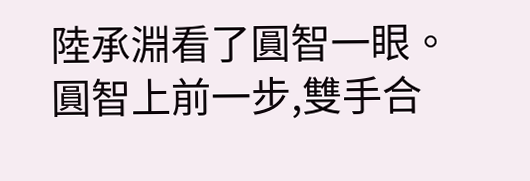陸承淵看了圓智一眼。
圓智上前一步,雙手合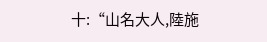十:“山名大人,陸施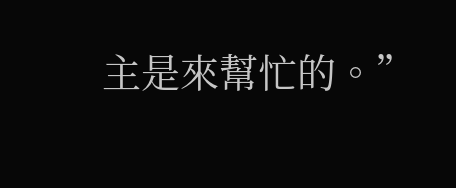主是來幫忙的。”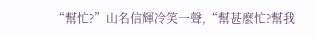“幫忙?”山名信輝冷笑一聲,“幫甚麼忙?幫我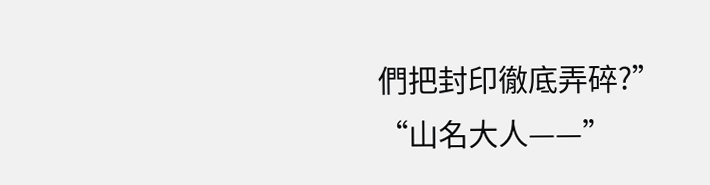們把封印徹底弄碎?”
“山名大人——”